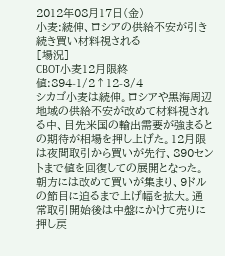2012年08月17日(金)
小麦:続伸、ロシアの供給不安が引き続き買い材料視される
[場況]
CBOT小麦12月限終値:894-1/2↑12-3/4
シカゴ小麦は続伸。ロシアや黒海周辺地域の供給不安が改めて材料視される中、目先米国の輸出需要が強まるとの期待が相場を押し上げた。12月限は夜間取引から買いが先行、890セントまで値を回復しての展開となった。朝方には改めて買いが集まり、9ドルの節目に迫るまで上げ幅を拡大。通常取引開始後は中盤にかけて売りに押し戻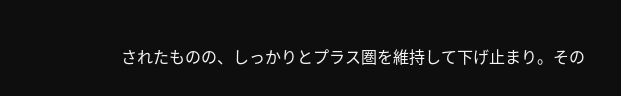されたものの、しっかりとプラス圏を維持して下げ止まり。その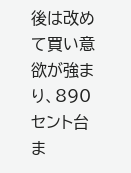後は改めて買い意欲が強まり、890セント台ま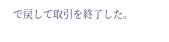で戻して取引を終了した。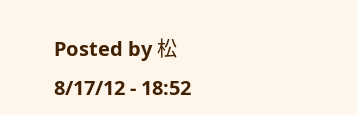Posted by 松 8/17/12 - 18:52